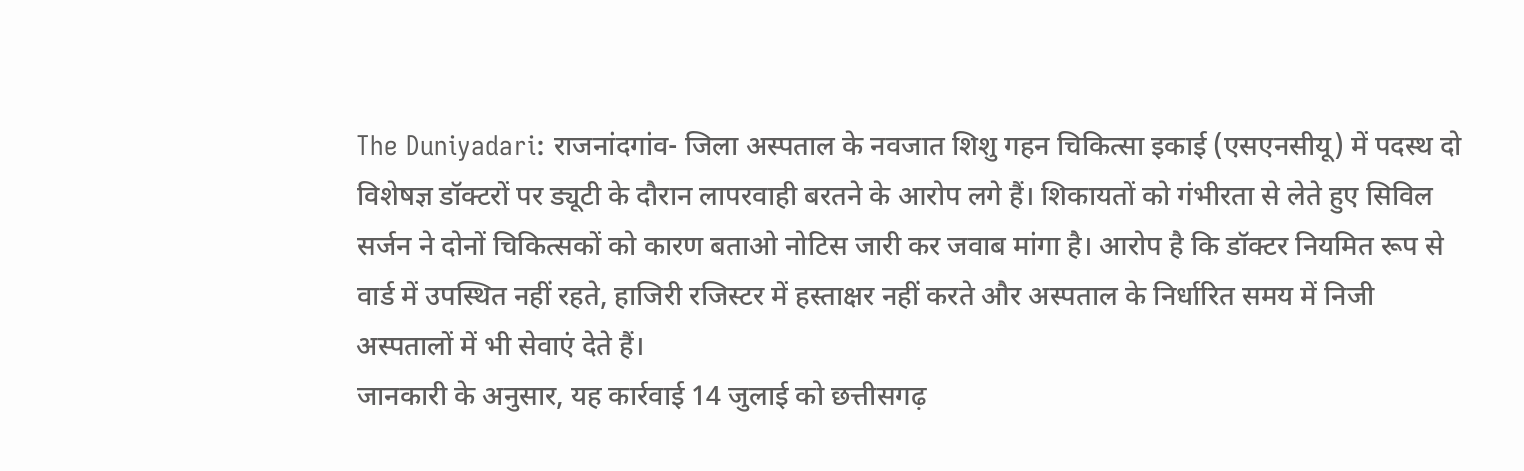The Duniyadari: राजनांदगांव- जिला अस्पताल के नवजात शिशु गहन चिकित्सा इकाई (एसएनसीयू) में पदस्थ दो विशेषज्ञ डॉक्टरों पर ड्यूटी के दौरान लापरवाही बरतने के आरोप लगे हैं। शिकायतों को गंभीरता से लेते हुए सिविल सर्जन ने दोनों चिकित्सकों को कारण बताओ नोटिस जारी कर जवाब मांगा है। आरोप है कि डॉक्टर नियमित रूप से वार्ड में उपस्थित नहीं रहते, हाजिरी रजिस्टर में हस्ताक्षर नहीं करते और अस्पताल के निर्धारित समय में निजी अस्पतालों में भी सेवाएं देते हैं।
जानकारी के अनुसार, यह कार्रवाई 14 जुलाई को छत्तीसगढ़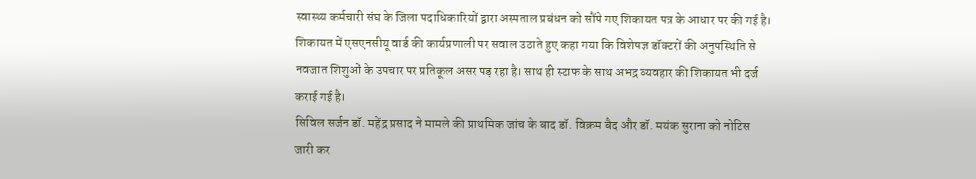स्वास्थ्य कर्मचारी संघ के जिला पदाधिकारियों द्वारा अस्पताल प्रबंधन को सौंपे गए शिकायत पत्र के आधार पर की गई है। शिकायत में एसएनसीयू वार्ड की कार्यप्रणाली पर सवाल उठाते हुए कहा गया कि विशेषज्ञ डॉक्टरों की अनुपस्थिति से नवजात शिशुओं के उपचार पर प्रतिकूल असर पड़ रहा है। साथ ही स्टाफ के साथ अभद्र व्यवहार की शिकायत भी दर्ज कराई गई है।
सिविल सर्जन डॉ. महेंद्र प्रसाद ने मामले की प्राथमिक जांच के बाद डॉ. विक्रम बैद और डॉ. मयंक सुराना को नोटिस जारी कर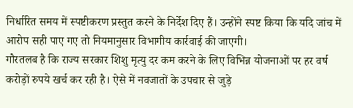निर्धारित समय में स्पष्टीकरण प्रस्तुत करने के निर्देश दिए हैं। उन्होंने स्पष्ट किया कि यदि जांच में आरोप सही पाए गए तो नियमानुसार विभागीय कार्रवाई की जाएगी।
गौरतलब है कि राज्य सरकार शिशु मृत्यु दर कम करने के लिए विभिन्न योजनाओं पर हर वर्ष करोड़ों रुपये खर्च कर रही है। ऐसे में नवजातों के उपचार से जुड़े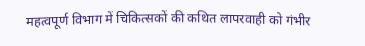महत्वपूर्ण विभाग में चिकित्सकों की कथित लापरवाही को गंभीर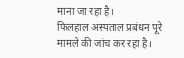माना जा रहा है।
फिलहाल अस्पताल प्रबंधन पूरे मामले की जांच कर रहा है।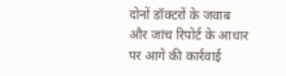दोनों डॉक्टरों के जवाब और जांच रिपोर्ट के आधार पर आगे की कार्रवाई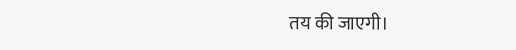तय की जाएगी।